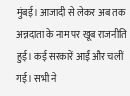मुंबई। आजादी से लेकर अब तक अन्नदाता के नाम पर खूब राजनीति हुई। कई सरकारें आईं और चलीं गई। सभी ने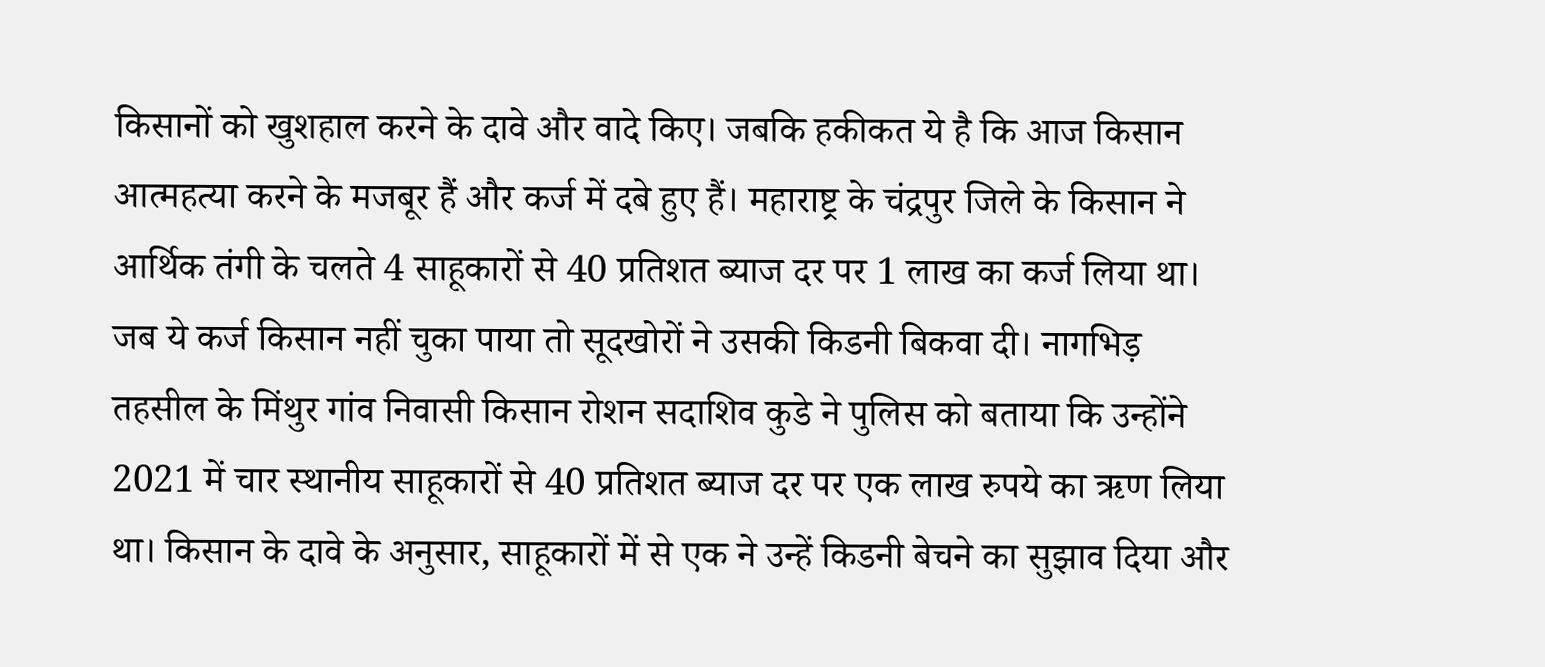किसानों को खुशहाल करने के दावे और वादे किए। जबकि हकीकत ये है कि आज किसान आत्महत्या करने के मजबूर हैं और कर्ज में दबे हुए हैं। महाराष्ट्र के चंद्रपुर जिले के किसान ने आर्थिक तंगी के चलते 4 साहूकारों से 40 प्रतिशत ब्याज दर पर 1 लाख का कर्ज लिया था। जब ये कर्ज किसान नहीं चुका पाया तो सूदखोरों ने उसकी किडनी बिकवा दी। नागभिड़ तहसील के मिंथुर गांव निवासी किसान रोशन सदाशिव कुडे ने पुलिस को बताया कि उन्होंने 2021 में चार स्थानीय साहूकारों से 40 प्रतिशत ब्याज दर पर एक लाख रुपये का ऋण लिया था। किसान के दावे के अनुसार, साहूकारों में से एक ने उन्हें किडनी बेचने का सुझाव दिया और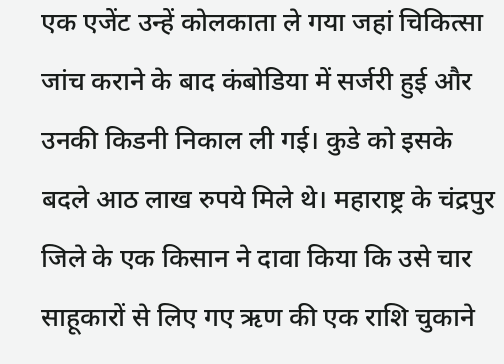एक एजेंट उन्हें कोलकाता ले गया जहां चिकित्सा जांच कराने के बाद कंबोडिया में सर्जरी हुई और उनकी किडनी निकाल ली गई। कुडे को इसके बदले आठ लाख रुपये मिले थे। महाराष्ट्र के चंद्रपुर जिले के एक किसान ने दावा किया कि उसे चार साहूकारों से लिए गए ऋण की एक राशि चुकाने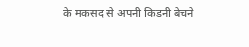के मकसद से अपनी किडनी बेचने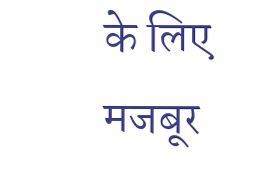के लिए मजबूर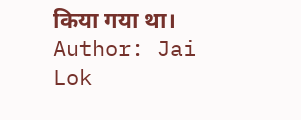किया गया था।
Author: Jai Lok